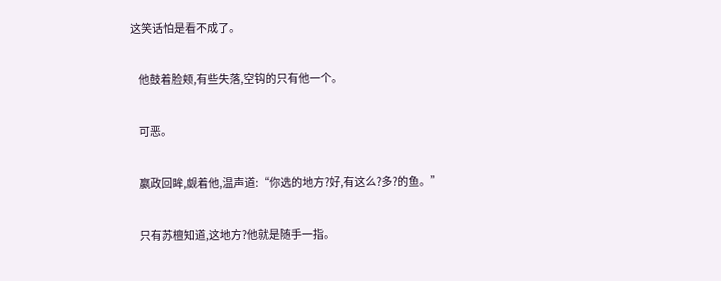这笑话怕是看不成了。

    他鼓着脸颊,有些失落,空钩的只有他一个。

    可恶。

    嬴政回眸,觑着他,温声道:“你选的地方?好,有这么?多?的鱼。”

    只有苏檀知道,这地方?他就是随手一指。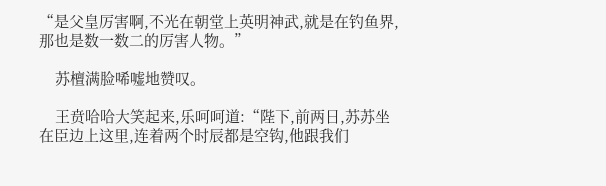“是父皇厉害啊,不光在朝堂上英明神武,就是在钓鱼界,那也是数一数二的厉害人物。”

    苏檀满脸唏嘘地赞叹。

    王贲哈哈大笑起来,乐呵呵道:“陛下,前两日,苏苏坐在臣边上这里,连着两个时辰都是空钩,他跟我们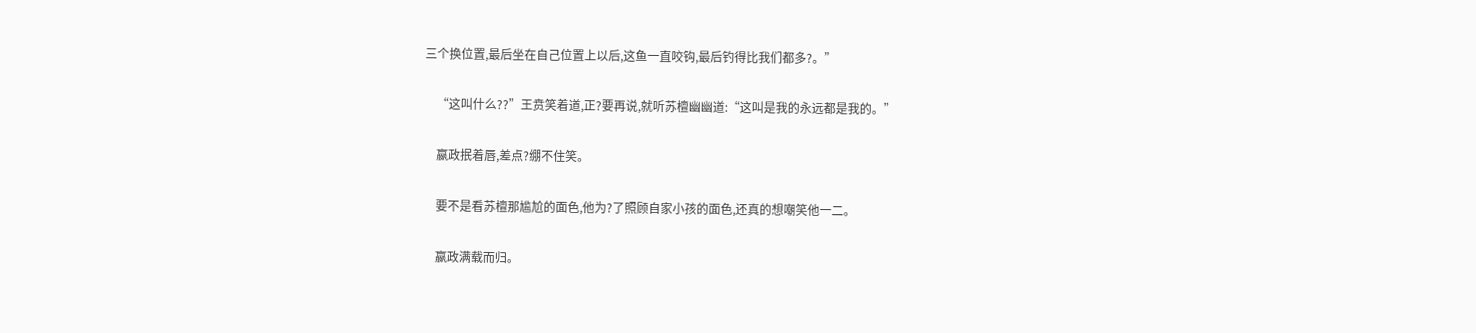三个换位置,最后坐在自己位置上以后,这鱼一直咬钩,最后钓得比我们都多?。”

    “这叫什么??”王贲笑着道,正?要再说,就听苏檀幽幽道:“这叫是我的永远都是我的。”

    嬴政抿着唇,差点?绷不住笑。

    要不是看苏檀那尴尬的面色,他为?了照顾自家小孩的面色,还真的想嘲笑他一二。

    嬴政满载而归。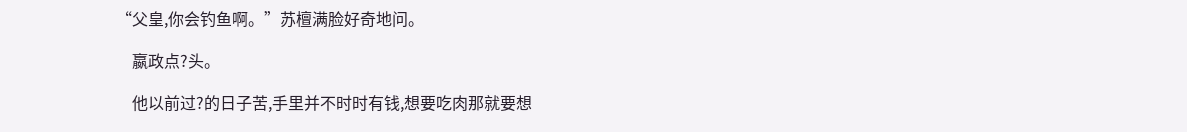“父皇,你会钓鱼啊。”苏檀满脸好奇地问。

    嬴政点?头。

    他以前过?的日子苦,手里并不时时有钱,想要吃肉那就要想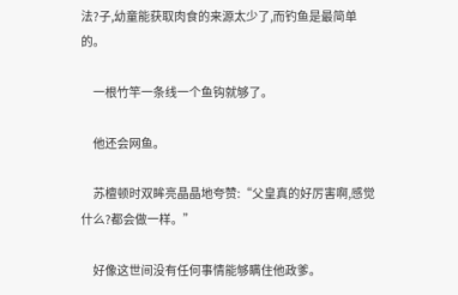法?子,幼童能获取肉食的来源太少了,而钓鱼是最简单的。

    一根竹竿一条线一个鱼钩就够了。

    他还会网鱼。

    苏檀顿时双眸亮晶晶地夸赞:“父皇真的好厉害啊,感觉什么?都会做一样。”

    好像这世间没有任何事情能够瞒住他政爹。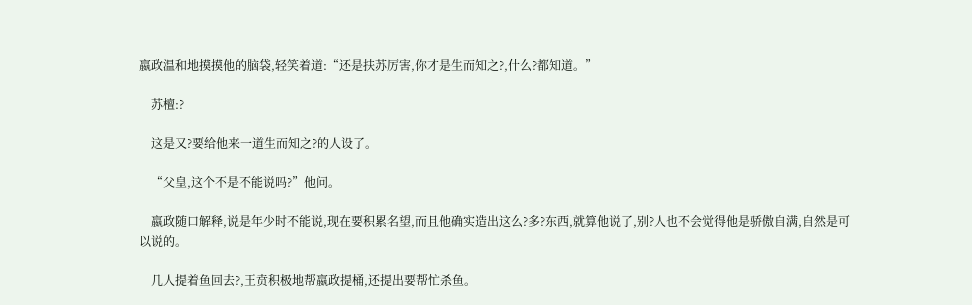嬴政温和地摸摸他的脑袋,轻笑着道:“还是扶苏厉害,你才是生而知之?,什么?都知道。”

    苏檀:?

    这是又?要给他来一道生而知之?的人设了。

    “父皇,这个不是不能说吗?”他问。

    嬴政随口解释,说是年少时不能说,现在要积累名望,而且他确实造出这么?多?东西,就算他说了,别?人也不会觉得他是骄傲自满,自然是可以说的。

    几人提着鱼回去?,王贲积极地帮嬴政提桶,还提出要帮忙杀鱼。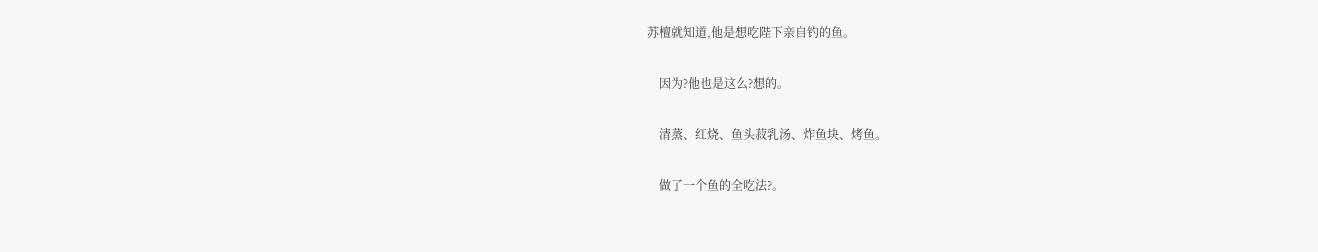苏檀就知道,他是想吃陛下亲自钓的鱼。

    因为?他也是这么?想的。

    清蒸、红烧、鱼头菽乳汤、炸鱼块、烤鱼。

    做了一个鱼的全吃法?。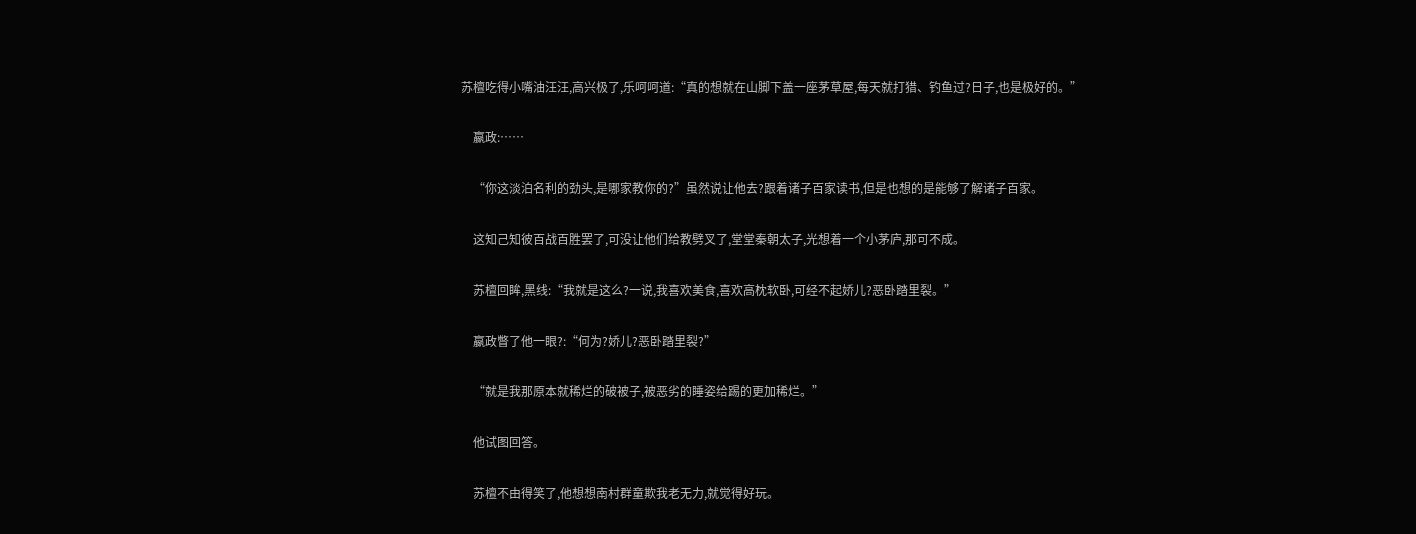苏檀吃得小嘴油汪汪,高兴极了,乐呵呵道:“真的想就在山脚下盖一座茅草屋,每天就打猎、钓鱼过?日子,也是极好的。”

    嬴政:……

    “你这淡泊名利的劲头,是哪家教你的?”虽然说让他去?跟着诸子百家读书,但是也想的是能够了解诸子百家。

    这知己知彼百战百胜罢了,可没让他们给教劈叉了,堂堂秦朝太子,光想着一个小茅庐,那可不成。

    苏檀回眸,黑线:“我就是这么?一说,我喜欢美食,喜欢高枕软卧,可经不起娇儿?恶卧踏里裂。”

    嬴政瞥了他一眼?:“何为?娇儿?恶卧踏里裂?”

    “就是我那原本就稀烂的破被子,被恶劣的睡姿给踢的更加稀烂。”

    他试图回答。

    苏檀不由得笑了,他想想南村群童欺我老无力,就觉得好玩。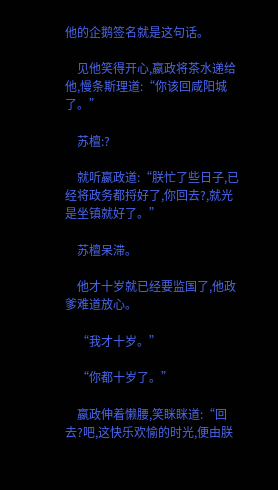他的企鹅签名就是这句话。

    见他笑得开心,嬴政将茶水递给他,慢条斯理道:“你该回咸阳城了。”

    苏檀:?

    就听嬴政道:“朕忙了些日子,已经将政务都捋好了,你回去?,就光是坐镇就好了。”

    苏檀呆滞。

    他才十岁就已经要监国了,他政爹难道放心。

    “我才十岁。”

    “你都十岁了。”

    嬴政伸着懒腰,笑眯眯道:“回去?吧,这快乐欢愉的时光,便由朕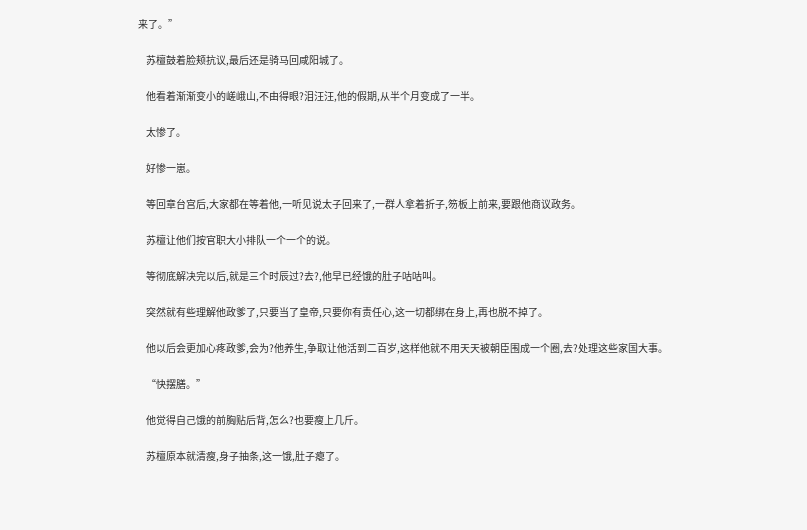来了。”

    苏檀鼓着脸颊抗议,最后还是骑马回咸阳城了。

    他看着渐渐变小的嵯峨山,不由得眼?泪汪汪,他的假期,从半个月变成了一半。

    太惨了。

    好惨一崽。

    等回章台宫后,大家都在等着他,一听见说太子回来了,一群人拿着折子,笏板上前来,要跟他商议政务。

    苏檀让他们按官职大小排队一个一个的说。

    等彻底解决完以后,就是三个时辰过?去?,他早已经饿的肚子咕咕叫。

    突然就有些理解他政爹了,只要当了皇帝,只要你有责任心,这一切都绑在身上,再也脱不掉了。

    他以后会更加心疼政爹,会为?他养生,争取让他活到二百岁,这样他就不用天天被朝臣围成一个圈,去?处理这些家国大事。

    “快摆膳。”

    他觉得自己饿的前胸贴后背,怎么?也要瘦上几斤。

    苏檀原本就清瘦,身子抽条,这一饿,肚子瘪了。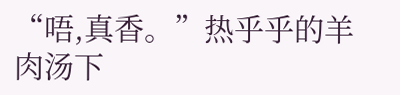“唔,真香。”热乎乎的羊肉汤下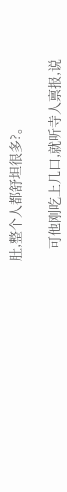肚,整个人都舒坦很多?。

    可他刚吃上几口,就听寺人禀报,说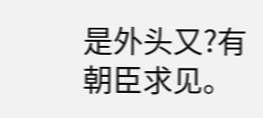是外头又?有朝臣求见。